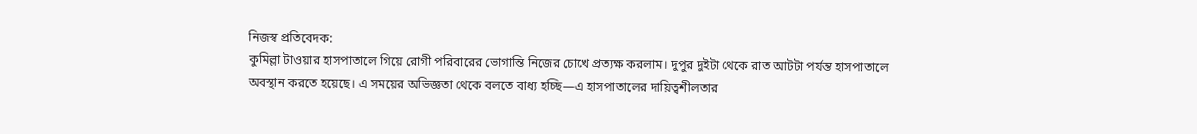নিজস্ব প্রতিবেদক:
কুমিল্লা টাওয়ার হাসপাতালে গিয়ে রোগী পরিবারের ভোগান্তি নিজের চোখে প্রত্যক্ষ করলাম। দুপুর দুইটা থেকে রাত আটটা পর্যন্ত হাসপাতালে অবস্থান করতে হয়েছে। এ সময়ের অভিজ্ঞতা থেকে বলতে বাধ্য হচ্ছি—এ হাসপাতালের দায়িত্বশীলতার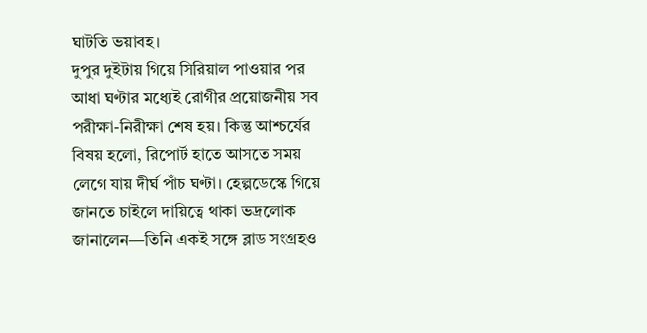ঘাটতি ভয়াবহ।
দুপুর দুইটায় গিয়ে সিরিয়াল পাওয়ার পর আধা ঘণ্টার মধ্যেই রোগীর প্রয়োজনীয় সব পরীক্ষা-নিরীক্ষা শেষ হয়। কিন্তু আশ্চর্যের বিষয় হলো, রিপোর্ট হাতে আসতে সময় লেগে যায় দীর্ঘ পাঁচ ঘণ্টা। হেল্পডেস্কে গিয়ে জানতে চাইলে দায়িত্বে থাকা ভদ্রলোক জানালেন—তিনি একই সঙ্গে ব্লাড সংগ্রহও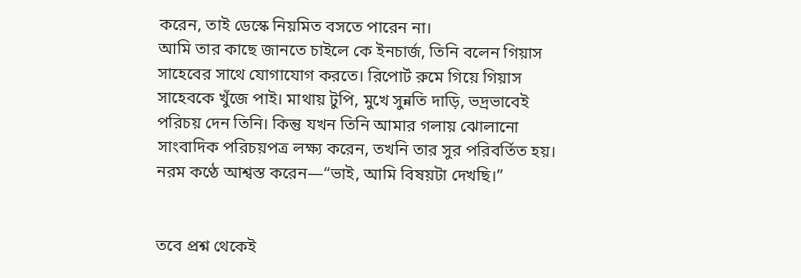করেন, তাই ডেস্কে নিয়মিত বসতে পারেন না।
আমি তার কাছে জানতে চাইলে কে ইনচার্জ, তিনি বলেন গিয়াস সাহেবের সাথে যোগাযোগ করতে। রিপোর্ট রুমে গিয়ে গিয়াস সাহেবকে খুঁজে পাই। মাথায় টুপি, মুখে সুন্নতি দাড়ি, ভদ্রভাবেই পরিচয় দেন তিনি। কিন্তু যখন তিনি আমার গলায় ঝোলানো সাংবাদিক পরিচয়পত্র লক্ষ্য করেন, তখনি তার সুর পরিবর্তিত হয়। নরম কণ্ঠে আশ্বস্ত করেন—“ভাই, আমি বিষয়টা দেখছি।”


তবে প্রশ্ন থেকেই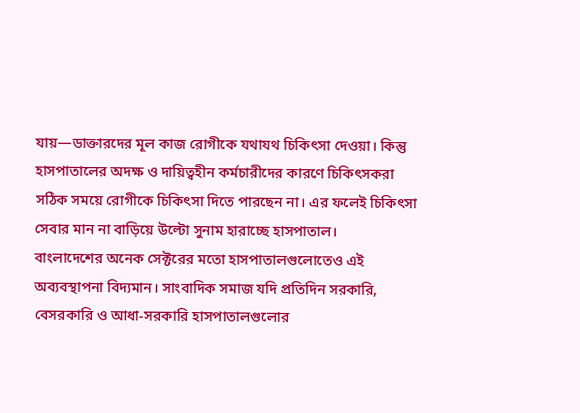যায়—ডাক্তারদের মূল কাজ রোগীকে যথাযথ চিকিৎসা দেওয়া। কিন্তু হাসপাতালের অদক্ষ ও দায়িত্বহীন কর্মচারীদের কারণে চিকিৎসকরা সঠিক সময়ে রোগীকে চিকিৎসা দিতে পারছেন না। এর ফলেই চিকিৎসা সেবার মান না বাড়িয়ে উল্টো সুনাম হারাচ্ছে হাসপাতাল।
বাংলাদেশের অনেক সেক্টরের মতো হাসপাতালগুলোতেও এই অব্যবস্থাপনা বিদ্যমান। সাংবাদিক সমাজ যদি প্রতিদিন সরকারি, বেসরকারি ও আধা-সরকারি হাসপাতালগুলোর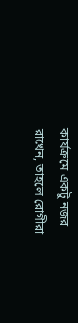কার্যক্রমে একটু নজর রাখেন, তাহলে রোগীরা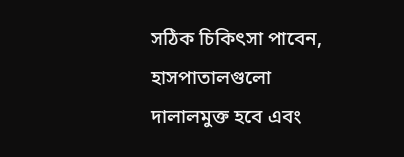সঠিক চিকিৎসা পাবেন, হাসপাতালগুলো দালালমুক্ত হবে এবং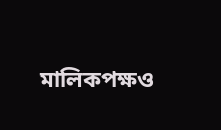মালিকপক্ষও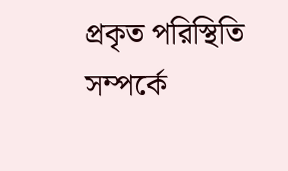প্রকৃত পরিস্থিতি সম্পর্কে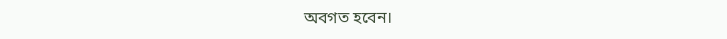অবগত হবেন।